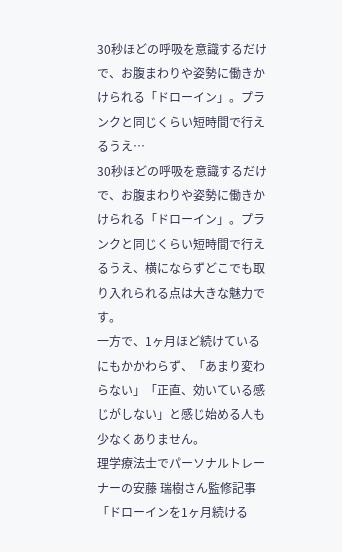30秒ほどの呼吸を意識するだけで、お腹まわりや姿勢に働きかけられる「ドローイン」。プランクと同じくらい短時間で行えるうえ…
30秒ほどの呼吸を意識するだけで、お腹まわりや姿勢に働きかけられる「ドローイン」。プランクと同じくらい短時間で行えるうえ、横にならずどこでも取り入れられる点は大きな魅力です。
一方で、1ヶ月ほど続けているにもかかわらず、「あまり変わらない」「正直、効いている感じがしない」と感じ始める人も少なくありません。
理学療法士でパーソナルトレーナーの安藤 瑞樹さん監修記事「ドローインを1ヶ月続ける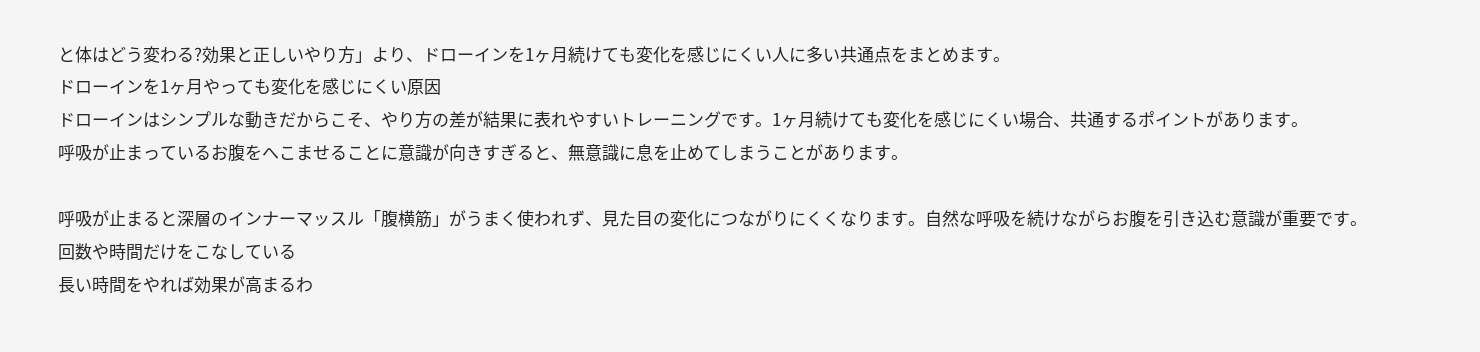と体はどう変わる?効果と正しいやり方」より、ドローインを1ヶ月続けても変化を感じにくい人に多い共通点をまとめます。
ドローインを1ヶ月やっても変化を感じにくい原因
ドローインはシンプルな動きだからこそ、やり方の差が結果に表れやすいトレーニングです。1ヶ月続けても変化を感じにくい場合、共通するポイントがあります。
呼吸が止まっているお腹をへこませることに意識が向きすぎると、無意識に息を止めてしまうことがあります。

呼吸が止まると深層のインナーマッスル「腹横筋」がうまく使われず、見た目の変化につながりにくくなります。自然な呼吸を続けながらお腹を引き込む意識が重要です。
回数や時間だけをこなしている
長い時間をやれば効果が高まるわ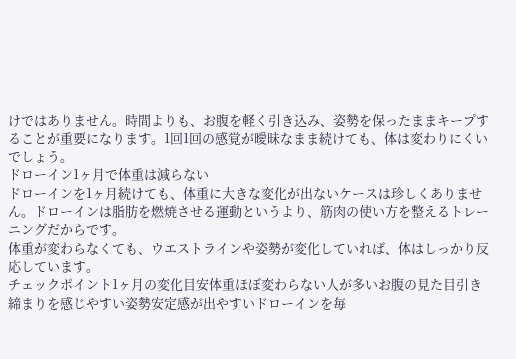けではありません。時間よりも、お腹を軽く引き込み、姿勢を保ったままキープすることが重要になります。1回1回の感覚が曖昧なまま続けても、体は変わりにくいでしょう。
ドローイン1ヶ月で体重は減らない
ドローインを1ヶ月続けても、体重に大きな変化が出ないケースは珍しくありません。ドローインは脂肪を燃焼させる運動というより、筋肉の使い方を整えるトレーニングだからです。
体重が変わらなくても、ウエストラインや姿勢が変化していれば、体はしっかり反応しています。
チェックポイント1ヶ月の変化目安体重ほぼ変わらない人が多いお腹の見た目引き締まりを感じやすい姿勢安定感が出やすいドローインを毎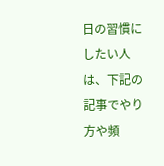日の習慣にしたい人は、下記の記事でやり方や頻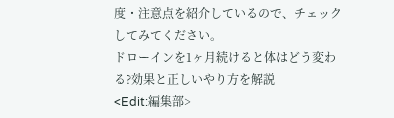度・注意点を紹介しているので、チェックしてみてください。
ドローインを1ヶ月続けると体はどう変わる?効果と正しいやり方を解説
<Edit:編集部>